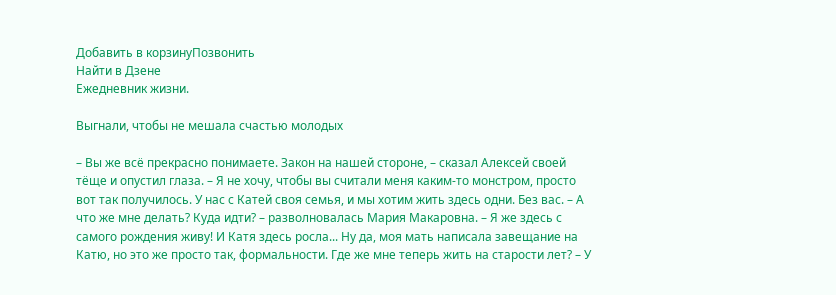Добавить в корзинуПозвонить
Найти в Дзене
Ежедневник жизни.

Выгнали, чтобы не мешала счастью молодых

– Вы же всё прекрасно понимаете. Закон на нашей стороне, – сказал Алексей своей тёще и опустил глаза. – Я не хочу, чтобы вы считали меня каким-то монстром, просто вот так получилось. У нас с Катей своя семья, и мы хотим жить здесь одни. Без вас. – А что же мне делать? Куда идти? – разволновалась Мария Макаровна. – Я же здесь с самого рождения живу! И Катя здесь росла... Ну да, моя мать написала завещание на Катю, но это же просто так, формальности. Где же мне теперь жить на старости лет? – У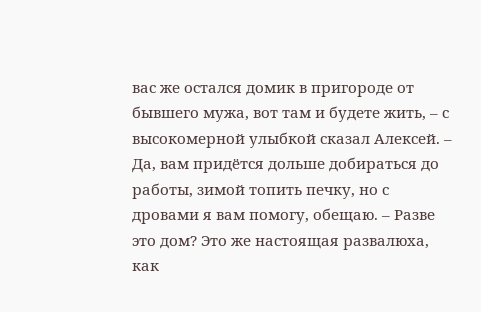вас же остался домик в пригороде от бывшего мужа, вот там и будете жить, – с высокомерной улыбкой сказал Алексей. – Да, вам придётся дольше добираться до работы, зимой топить печку, но с дровами я вам помогу, обещаю. – Разве это дом? Это же настоящая развалюха, как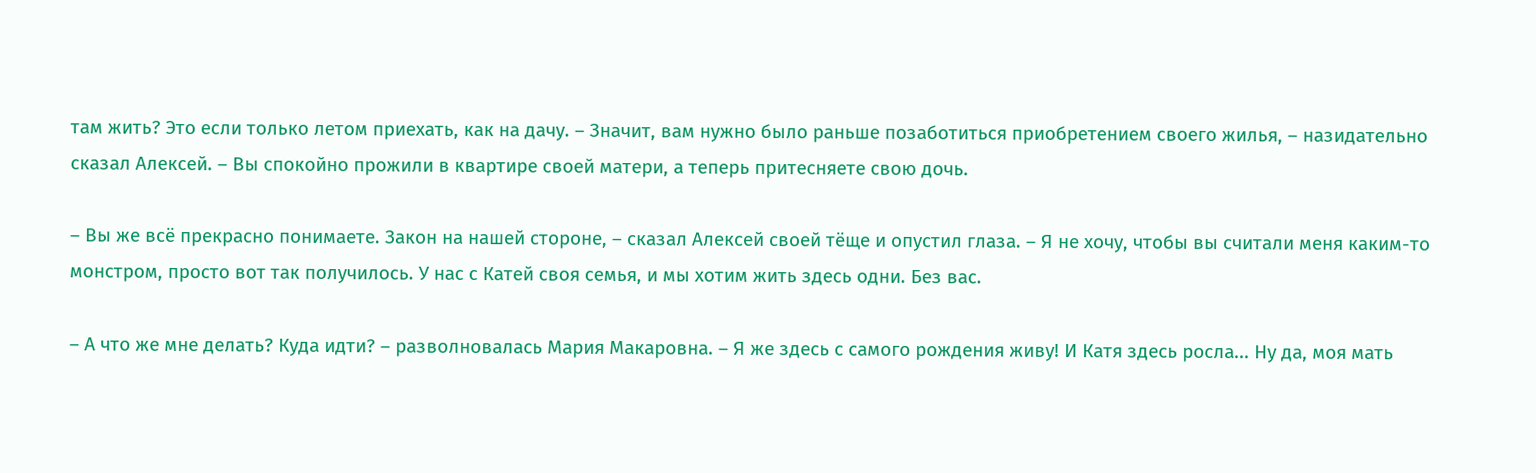там жить? Это если только летом приехать, как на дачу. – Значит, вам нужно было раньше позаботиться приобретением своего жилья, – назидательно сказал Алексей. – Вы спокойно прожили в квартире своей матери, а теперь притесняете свою дочь.

– Вы же всё прекрасно понимаете. Закон на нашей стороне, – сказал Алексей своей тёще и опустил глаза. – Я не хочу, чтобы вы считали меня каким-то монстром, просто вот так получилось. У нас с Катей своя семья, и мы хотим жить здесь одни. Без вас.

– А что же мне делать? Куда идти? – разволновалась Мария Макаровна. – Я же здесь с самого рождения живу! И Катя здесь росла... Ну да, моя мать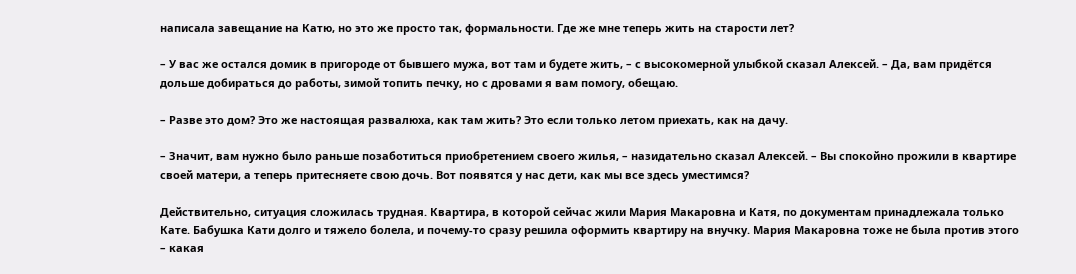написала завещание на Катю, но это же просто так, формальности. Где же мне теперь жить на старости лет?

– У вас же остался домик в пригороде от бывшего мужа, вот там и будете жить, – с высокомерной улыбкой сказал Алексей. – Да, вам придётся дольше добираться до работы, зимой топить печку, но с дровами я вам помогу, обещаю.

– Разве это дом? Это же настоящая развалюха, как там жить? Это если только летом приехать, как на дачу.

– Значит, вам нужно было раньше позаботиться приобретением своего жилья, – назидательно сказал Алексей. – Вы спокойно прожили в квартире своей матери, а теперь притесняете свою дочь. Вот появятся у нас дети, как мы все здесь уместимся?

Действительно, ситуация сложилась трудная. Квартира, в которой сейчас жили Мария Макаровна и Катя, по документам принадлежала только Кате. Бабушка Кати долго и тяжело болела, и почему-то сразу решила оформить квартиру на внучку. Мария Макаровна тоже не была против этого – какая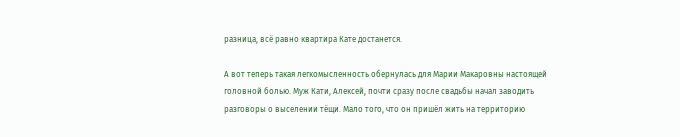разница, всё равно квартира Кате достанется.

А вот теперь такая легкомысленность обернулась для Марии Макаровны настоящей головной болью. Муж Кати, Алексей, почти сразу после свадьбы начал заводить разговоры о выселении тёщи. Мало того, что он пришёл жить на территорию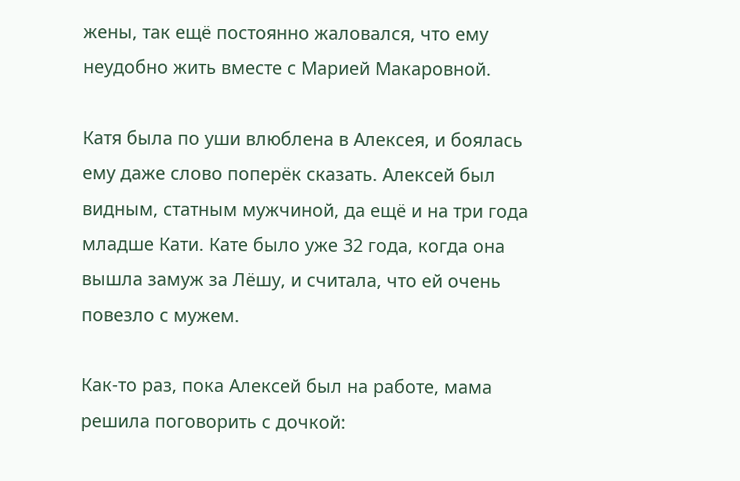жены, так ещё постоянно жаловался, что ему неудобно жить вместе с Марией Макаровной.

Катя была по уши влюблена в Алексея, и боялась ему даже слово поперёк сказать. Алексей был видным, статным мужчиной, да ещё и на три года младше Кати. Кате было уже 32 года, когда она вышла замуж за Лёшу, и считала, что ей очень повезло с мужем.

Как-то раз, пока Алексей был на работе, мама решила поговорить с дочкой: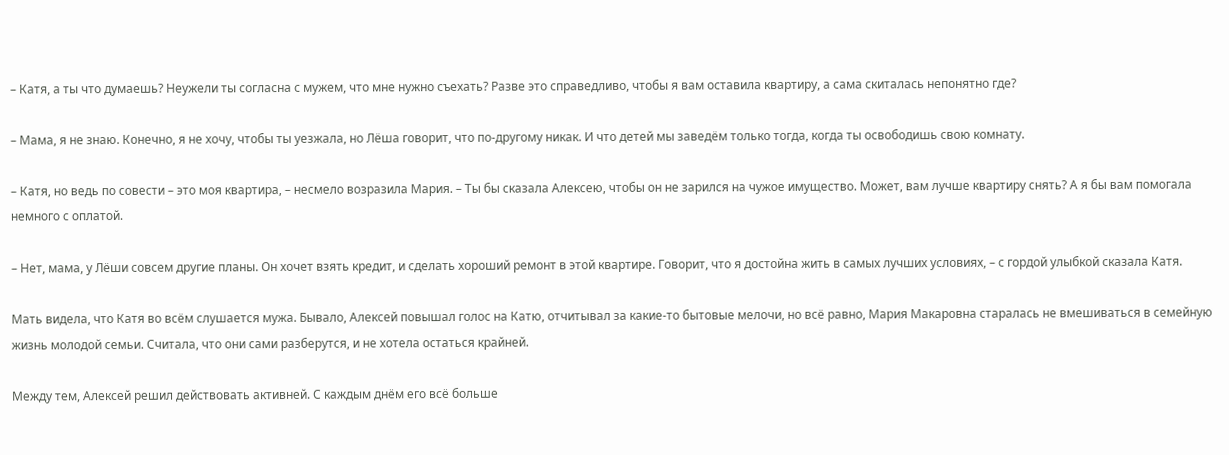– Катя, а ты что думаешь? Неужели ты согласна с мужем, что мне нужно съехать? Разве это справедливо, чтобы я вам оставила квартиру, а сама скиталась непонятно где?

– Мама, я не знаю. Конечно, я не хочу, чтобы ты уезжала, но Лёша говорит, что по-другому никак. И что детей мы заведём только тогда, когда ты освободишь свою комнату.

– Катя, но ведь по совести – это моя квартира, – несмело возразила Мария. – Ты бы сказала Алексею, чтобы он не зарился на чужое имущество. Может, вам лучше квартиру снять? А я бы вам помогала немного с оплатой.

– Нет, мама, у Лёши совсем другие планы. Он хочет взять кредит, и сделать хороший ремонт в этой квартире. Говорит, что я достойна жить в самых лучших условиях, – с гордой улыбкой сказала Катя.

Мать видела, что Катя во всём слушается мужа. Бывало, Алексей повышал голос на Катю, отчитывал за какие-то бытовые мелочи, но всё равно, Мария Макаровна старалась не вмешиваться в семейную жизнь молодой семьи. Считала, что они сами разберутся, и не хотела остаться крайней.

Между тем, Алексей решил действовать активней. С каждым днём его всё больше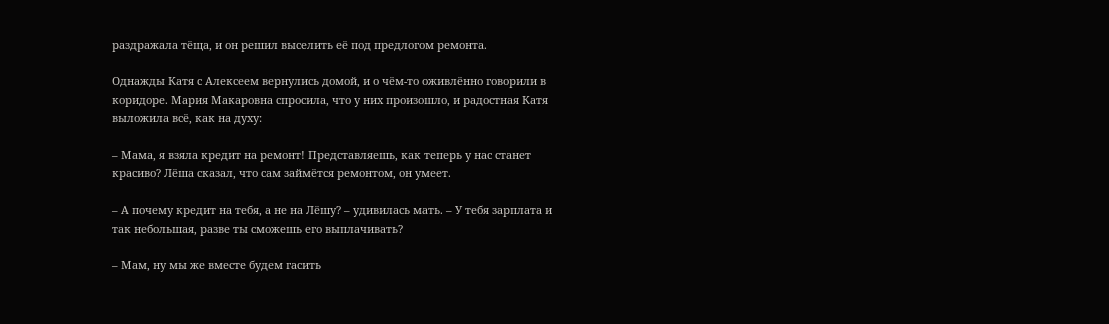раздражала тёща, и он решил выселить её под предлогом ремонта.

Однажды Катя с Алексеем вернулись домой, и о чём-то оживлённо говорили в коридоре. Мария Макаровна спросила, что у них произошло, и радостная Катя выложила всё, как на духу:

– Мама, я взяла кредит на ремонт! Представляешь, как теперь у нас станет красиво? Лёша сказал, что сам займётся ремонтом, он умеет.

– А почему кредит на тебя, а не на Лёшу? – удивилась мать. – У тебя зарплата и так небольшая, разве ты сможешь его выплачивать?

– Мам, ну мы же вместе будем гасить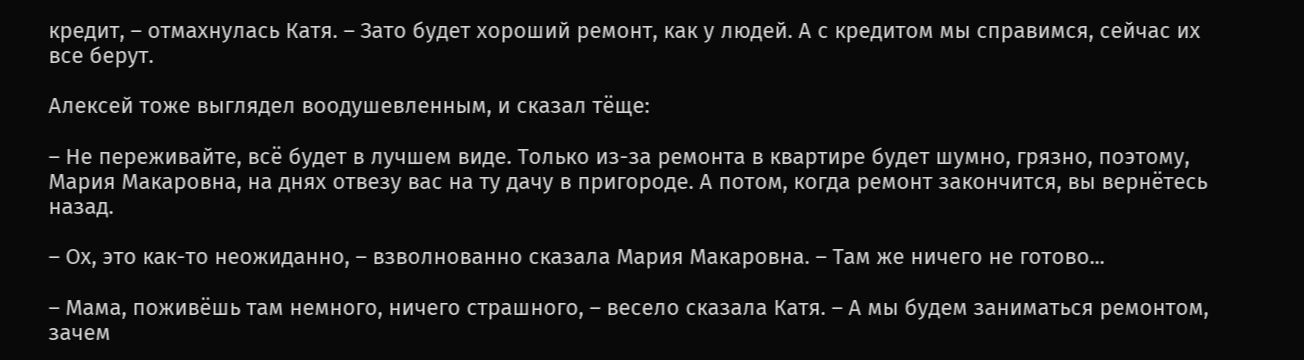кредит, – отмахнулась Катя. – Зато будет хороший ремонт, как у людей. А с кредитом мы справимся, сейчас их все берут.

Алексей тоже выглядел воодушевленным, и сказал тёще:

– Не переживайте, всё будет в лучшем виде. Только из-за ремонта в квартире будет шумно, грязно, поэтому, Мария Макаровна, на днях отвезу вас на ту дачу в пригороде. А потом, когда ремонт закончится, вы вернётесь назад.

– Ох, это как-то неожиданно, – взволнованно сказала Мария Макаровна. – Там же ничего не готово...

– Мама, поживёшь там немного, ничего страшного, – весело сказала Катя. – А мы будем заниматься ремонтом, зачем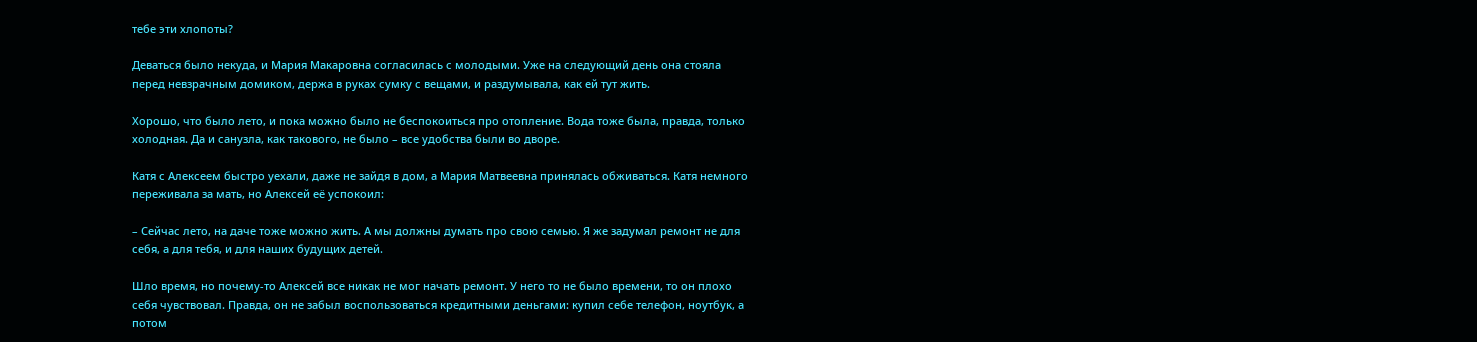тебе эти хлопоты?

Деваться было некуда, и Мария Макаровна согласилась с молодыми. Уже на следующий день она стояла перед невзрачным домиком, держа в руках сумку с вещами, и раздумывала, как ей тут жить.

Хорошо, что было лето, и пока можно было не беспокоиться про отопление. Вода тоже была, правда, только холодная. Да и санузла, как такового, не было – все удобства были во дворе.

Катя с Алексеем быстро уехали, даже не зайдя в дом, а Мария Матвеевна принялась обживаться. Катя немного переживала за мать, но Алексей её успокоил:

– Сейчас лето, на даче тоже можно жить. А мы должны думать про свою семью. Я же задумал ремонт не для себя, а для тебя, и для наших будущих детей.

Шло время, но почему-то Алексей все никак не мог начать ремонт. У него то не было времени, то он плохо себя чувствовал. Правда, он не забыл воспользоваться кредитными деньгами: купил себе телефон, ноутбук, а потом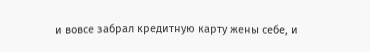и вовсе забрал кредитную карту жены себе, и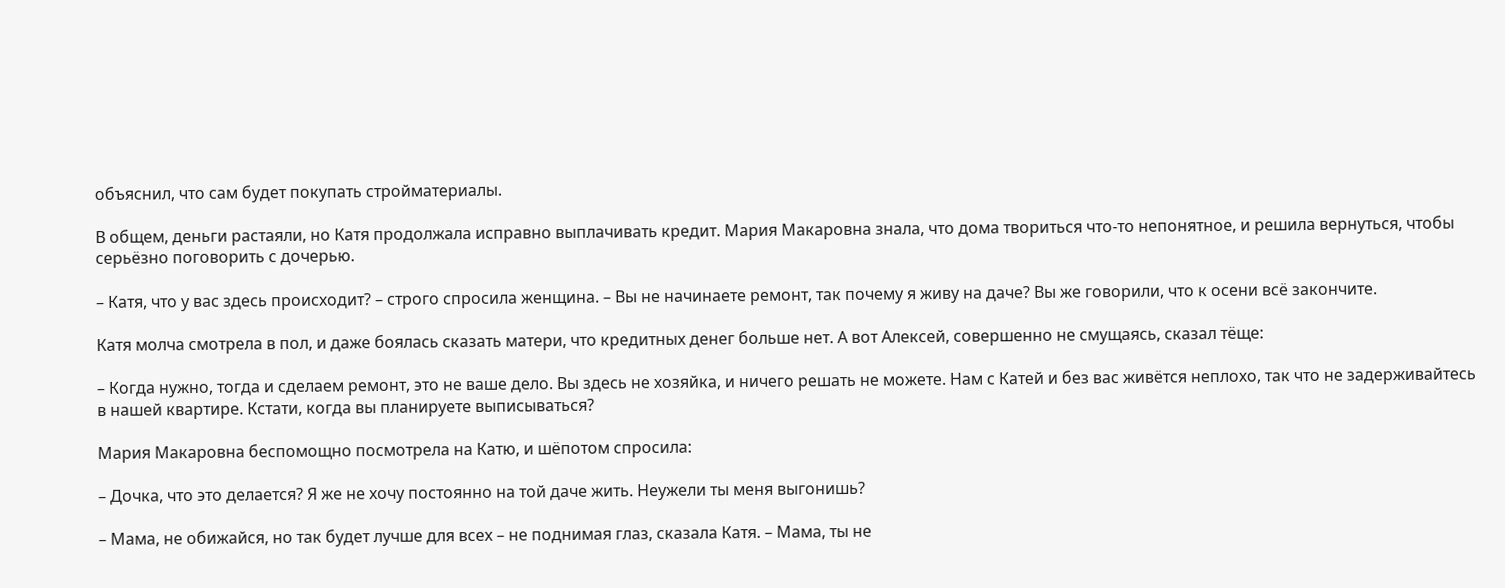объяснил, что сам будет покупать стройматериалы.

В общем, деньги растаяли, но Катя продолжала исправно выплачивать кредит. Мария Макаровна знала, что дома твориться что-то непонятное, и решила вернуться, чтобы серьёзно поговорить с дочерью.

– Катя, что у вас здесь происходит? – строго спросила женщина. – Вы не начинаете ремонт, так почему я живу на даче? Вы же говорили, что к осени всё закончите.

Катя молча смотрела в пол, и даже боялась сказать матери, что кредитных денег больше нет. А вот Алексей, совершенно не смущаясь, сказал тёще:

– Когда нужно, тогда и сделаем ремонт, это не ваше дело. Вы здесь не хозяйка, и ничего решать не можете. Нам с Катей и без вас живётся неплохо, так что не задерживайтесь в нашей квартире. Кстати, когда вы планируете выписываться?

Мария Макаровна беспомощно посмотрела на Катю, и шёпотом спросила:

– Дочка, что это делается? Я же не хочу постоянно на той даче жить. Неужели ты меня выгонишь?

– Мама, не обижайся, но так будет лучше для всех – не поднимая глаз, сказала Катя. – Мама, ты не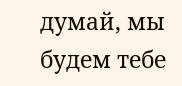думай, мы будем тебе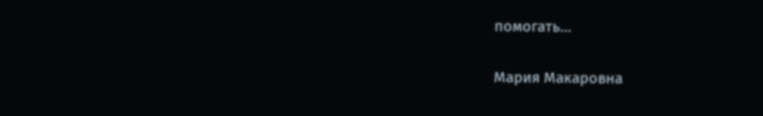помогать…

Мария Макаровна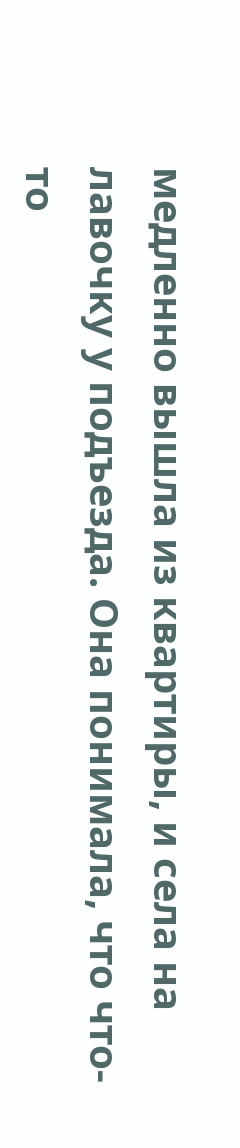медленно вышла из квартиры, и села на лавочку у подъезда. Она понимала, что что-то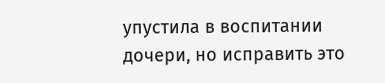упустила в воспитании дочери, но исправить это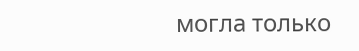могла только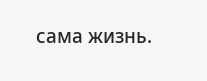сама жизнь.